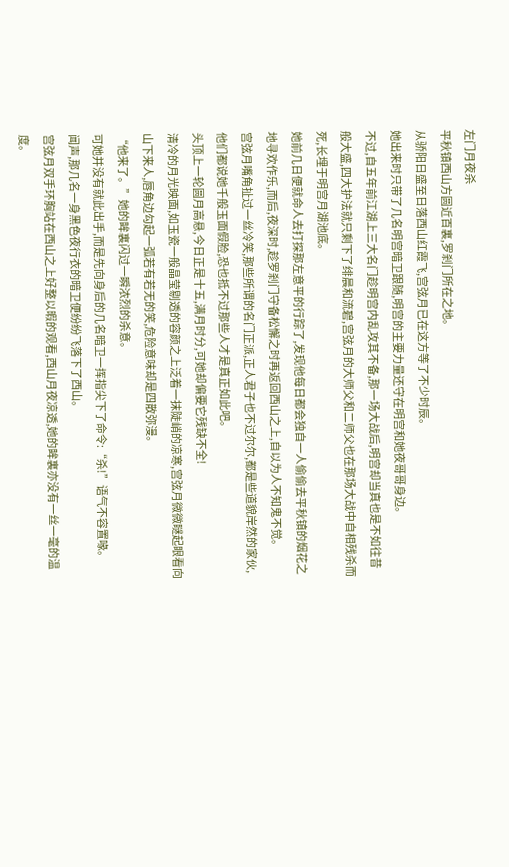左门月夜杀
平秋镇西山方圆近百裏,罗剎门所在之地。
从骄阳日盛至日落西山红霞飞,宫弦月已在这方等了不少时辰。
她出来时只带了几名明宫暗卫跟随,明宫的主要力量还守在明宫和她夜哥哥身边。
不过,自五年前江湖上三大名门趁明宫内乱攻其不备,那一场大战后,明宫却当真也是不如往昔般大盛,四大护法就只剩下了绯晨和流碧,宫弦月的大师父和二师父也在那场大战中自相残杀而死,长埋于明宫月湖池底。
她前几日便就命人去打探那左意平的行踪了,发现他每日都会独自一人偷偷去平秋镇的烟花之地寻欢作乐,而后,夜深时,趁罗剎门守备松懈之时再返回西山之上,自以为人不知鬼不觉。
宫弦月嘴角扯过一丝冷笑,那些所谓的名门正派,正人君子也不过尔尔,都是些道貌岸然的家伙,他们都说她千般玉面假脸,恐也抵不过那些人才是真正如此吧。
头顶上一轮圆月高悬,今日正是十五,满月时分,可她却偏要它残缺不全!
清冷的月光映面,如玉瓷一般晶莹剔透的容颜之上泛着一抹陡峭的凉寒,宫弦月微微瞇起眼看向山下来人,唇角边勾起一弧若有若无的笑,危险意味却是四散弥漫。
“他来了。”她的眸裏闪过一瞬浓烈的杀意。
可她并没有就此出手,而是先向身后的几名暗卫一挥指尖下了命令:“杀!”语气不容置喙。
闻声,那几名一身黑色夜行衣的暗卫便纷纷飞落下了西山。
宫弦月双手环胸站在西山之上好整以暇的观看,西山月夜凉透,她的眸裏亦没有一丝一毫的温度。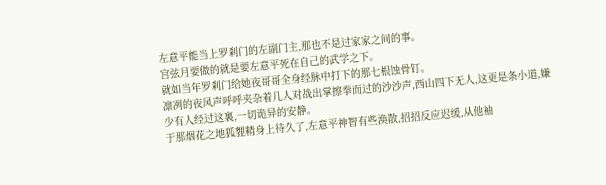左意平能当上罗剎门的左副门主,那也不是过家家之间的事。
宫弦月要做的就是要左意平死在自己的武学之下。
就如当年罗剎门给她夜哥哥全身经脉中打下的那七根蚀骨钉。
凛冽的夜风声呼呼夹杂着几人对战出掌擦拳而过的沙沙声,西山四下无人,这更是条小道,嫌少有人经过这裏,一切诡异的安静。
于那烟花之地狐貍精身上待久了,左意平神智有些涣散,招招反应迟缓,从他袖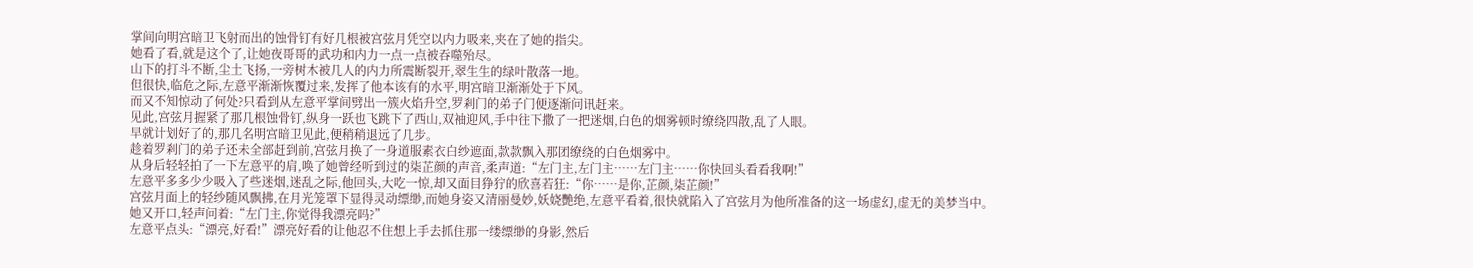掌间向明宫暗卫飞射而出的蚀骨钉有好几根被宫弦月凭空以内力吸来,夹在了她的指尖。
她看了看,就是这个了,让她夜哥哥的武功和内力一点一点被吞噬殆尽。
山下的打斗不断,尘土飞扬,一旁树木被几人的内力所震断裂开,翠生生的绿叶散落一地。
但很快,临危之际,左意平渐渐恢覆过来,发挥了他本该有的水平,明宫暗卫渐渐处于下风。
而又不知惊动了何处?只看到从左意平掌间劈出一簇火焰升空,罗剎门的弟子门便逐渐问讯赶来。
见此,宫弦月握紧了那几根蚀骨钉,纵身一跃也飞跳下了西山,双袖迎风,手中往下撒了一把迷烟,白色的烟雾顿时缭绕四散,乱了人眼。
早就计划好了的,那几名明宫暗卫见此,便稍稍退远了几步。
趁着罗剎门的弟子还未全部赶到前,宫弦月换了一身道服素衣白纱遮面,款款飘入那团缭绕的白色烟雾中。
从身后轻轻拍了一下左意平的肩,唤了她曾经听到过的柒芷颜的声音,柔声道:“左门主,左门主……左门主……你快回头看看我啊!”
左意平多多少少吸入了些迷烟,迷乱之际,他回头,大吃一惊,却又面目狰狞的欣喜若狂:“你……是你,芷颜,柒芷颜!”
宫弦月面上的轻纱随风飘拂,在月光笼罩下显得灵动缥缈,而她身姿又清丽曼妙,妖娆艷绝,左意平看着,很快就陷入了宫弦月为他所准备的这一场虚幻,虚无的美梦当中。
她又开口,轻声问着:“左门主,你觉得我漂亮吗?”
左意平点头:“漂亮,好看!”漂亮好看的让他忍不住想上手去抓住那一缕缥缈的身影,然后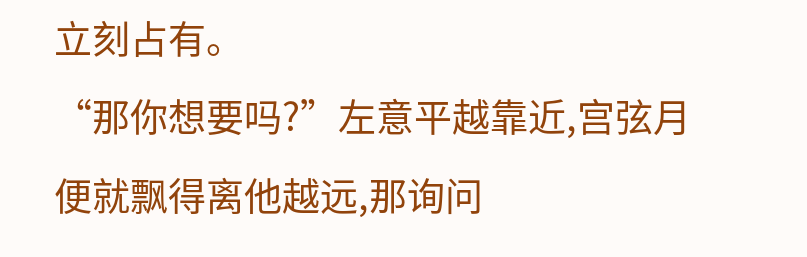立刻占有。
“那你想要吗?”左意平越靠近,宫弦月便就飘得离他越远,那询问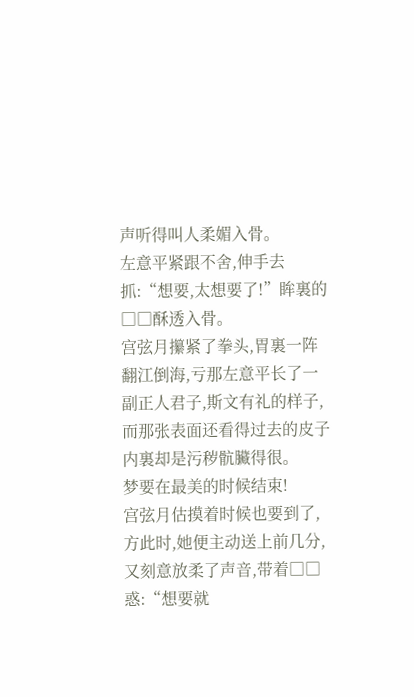声听得叫人柔媚入骨。
左意平紧跟不舍,伸手去抓:“想要,太想要了!”眸裏的□□酥透入骨。
宫弦月攥紧了拳头,胃裏一阵翻江倒海,亏那左意平长了一副正人君子,斯文有礼的样子,而那张表面还看得过去的皮子内裏却是污秽骯臟得很。
梦要在最美的时候结束!
宫弦月估摸着时候也要到了,方此时,她便主动送上前几分,又刻意放柔了声音,带着□□惑:“想要就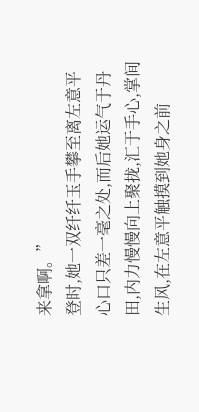来拿啊。”
登时,她一双纤纤玉手攀至离左意平心口只差一毫之处,而后她运气于丹田,内力慢慢向上聚拢,汇于手心,掌间生风,在左意平触摸到她身之前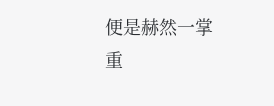便是赫然一掌重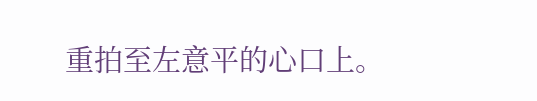重拍至左意平的心口上。